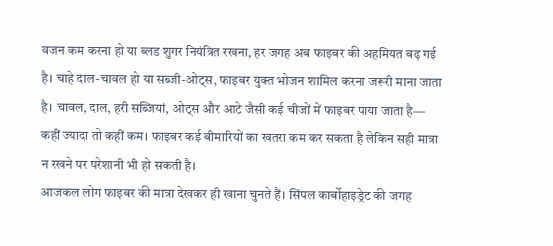वजन कम करना हो या ब्लड शुगर नियंत्रित रखना, हर जगह अब फाइबर की अहमियत बढ़ गई है। चाहे दाल-चावल हो या सब्जी-ओट्स, फाइबर युक्त भोजन शामिल करना जरूरी माना जाता है। चावल, दाल, हरी सब्जियां, ओट्स और आटे जैसी कई चीजों में फाइबर पाया जाता है— कहीं ज्यादा तो कहीं कम। फाइबर कई बीमारियों का खतरा कम कर सकता है लेकिन सही मात्रा न रखने पर परेशानी भी हो सकती है।
आजकल लोग फाइबर की मात्रा देखकर ही खाना चुनते हैं। सिंपल कार्बोहाइड्रेट की जगह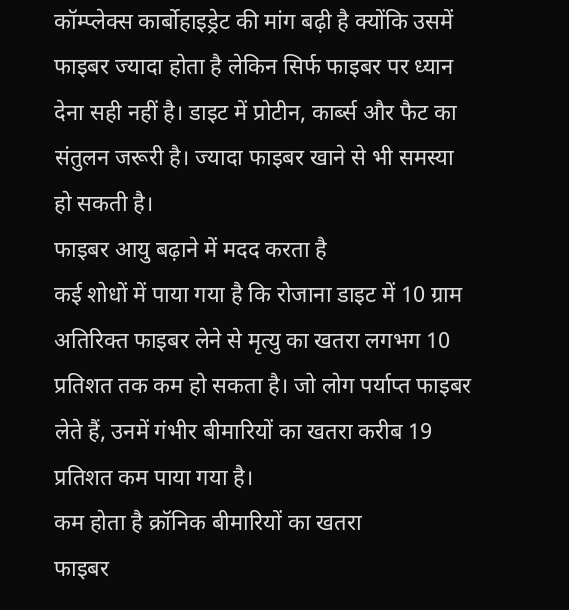कॉम्प्लेक्स कार्बोहाइड्रेट की मांग बढ़ी है क्योंकि उसमें फाइबर ज्यादा होता है लेकिन सिर्फ फाइबर पर ध्यान देना सही नहीं है। डाइट में प्रोटीन, कार्ब्स और फैट का संतुलन जरूरी है। ज्यादा फाइबर खाने से भी समस्या हो सकती है।
फाइबर आयु बढ़ाने में मदद करता है
कई शोधों में पाया गया है कि रोजाना डाइट में 10 ग्राम अतिरिक्त फाइबर लेने से मृत्यु का खतरा लगभग 10 प्रतिशत तक कम हो सकता है। जो लोग पर्याप्त फाइबर लेते हैं, उनमें गंभीर बीमारियों का खतरा करीब 19 प्रतिशत कम पाया गया है।
कम होता है क्रॉनिक बीमारियों का खतरा
फाइबर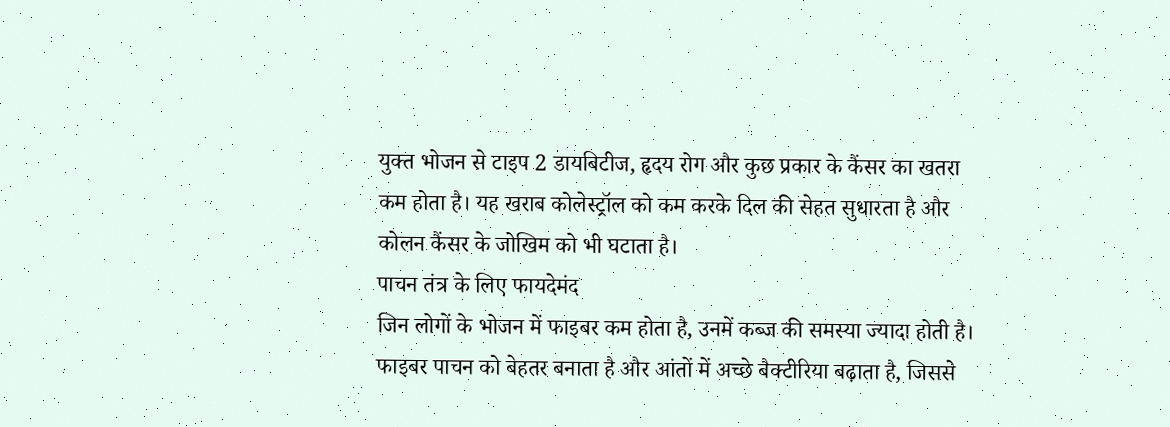युक्त भोजन से टाइप 2 डायबिटीज, हृदय रोग और कुछ प्रकार के कैंसर का खतरा कम होता है। यह खराब कोलेस्ट्रॉल को कम करके दिल की सेहत सुधारता है और कोलन कैंसर के जोखिम को भी घटाता है।
पाचन तंत्र के लिए फायदेमंद
जिन लोगों के भोजन में फाइबर कम होता है, उनमें कब्ज की समस्या ज्यादा होती है। फाइबर पाचन को बेहतर बनाता है और आंतों में अच्छे बैक्टीरिया बढ़ाता है, जिससे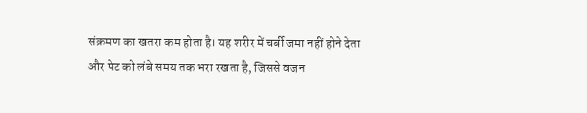संक्रमण का खतरा कम होता है। यह शरीर में चर्बी जमा नहीं होने देता और पेट को लंबे समय तक भरा रखता है, जिससे वजन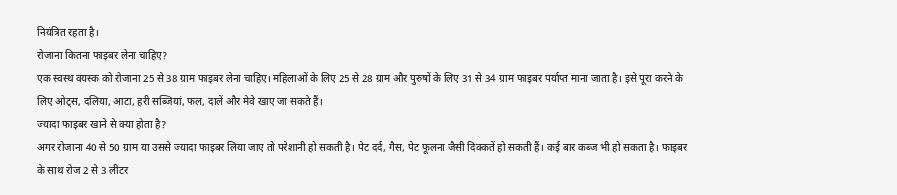नियंत्रित रहता है।
रोजाना कितना फाइबर लेना चाहिए?
एक स्वस्थ वयस्क को रोजाना 25 से 38 ग्राम फाइबर लेना चाहिए। महिलाओं के लिए 25 से 28 ग्राम और पुरुषों के लिए 31 से 34 ग्राम फाइबर पर्याप्त माना जाता है। इसे पूरा करने के लिए ओट्स, दलिया, आटा, हरी सब्जियां, फल, दालें और मेवे खाए जा सकते हैं।
ज्यादा फाइबर खाने से क्या होता है?
अगर रोजाना 40 से 50 ग्राम या उससे ज्यादा फाइबर लिया जाए तो परेशानी हो सकती है। पेट दर्द, गैस, पेट फूलना जैसी दिक्कतें हो सकती हैं। कई बार कब्ज भी हो सकता है। फाइबर के साथ रोज 2 से 3 लीटर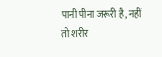पानी पीना जरूरी है, नहीं तो शरीर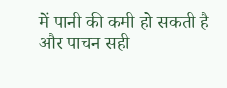में पानी की कमी हो सकती है और पाचन सही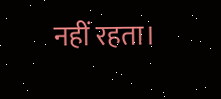नहीं रहता।